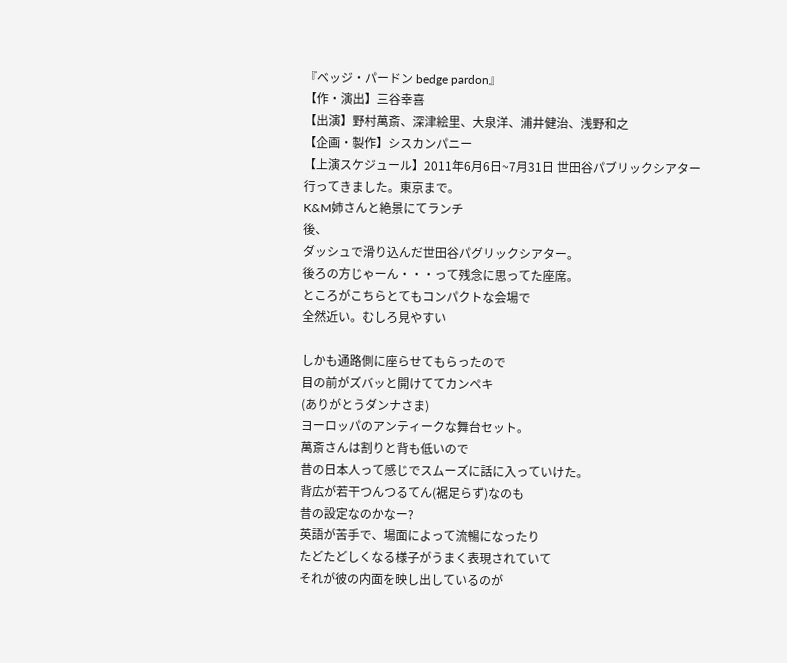『ベッジ・パードン bedge pardon』
【作・演出】三谷幸喜
【出演】野村萬斎、深津絵里、大泉洋、浦井健治、浅野和之
【企画・製作】シスカンパニー
【上演スケジュール】2011年6月6日~7月31日 世田谷パブリックシアター
行ってきました。東京まで。
K&M姉さんと絶景にてランチ
後、
ダッシュで滑り込んだ世田谷パグリックシアター。
後ろの方じゃーん・・・って残念に思ってた座席。
ところがこちらとてもコンパクトな会場で
全然近い。むしろ見やすい

しかも通路側に座らせてもらったので
目の前がズバッと開けててカンペキ
(ありがとうダンナさま)
ヨーロッパのアンティークな舞台セット。
萬斎さんは割りと背も低いので
昔の日本人って感じでスムーズに話に入っていけた。
背広が若干つんつるてん(裾足らず)なのも
昔の設定なのかなー?
英語が苦手で、場面によって流暢になったり
たどたどしくなる様子がうまく表現されていて
それが彼の内面を映し出しているのが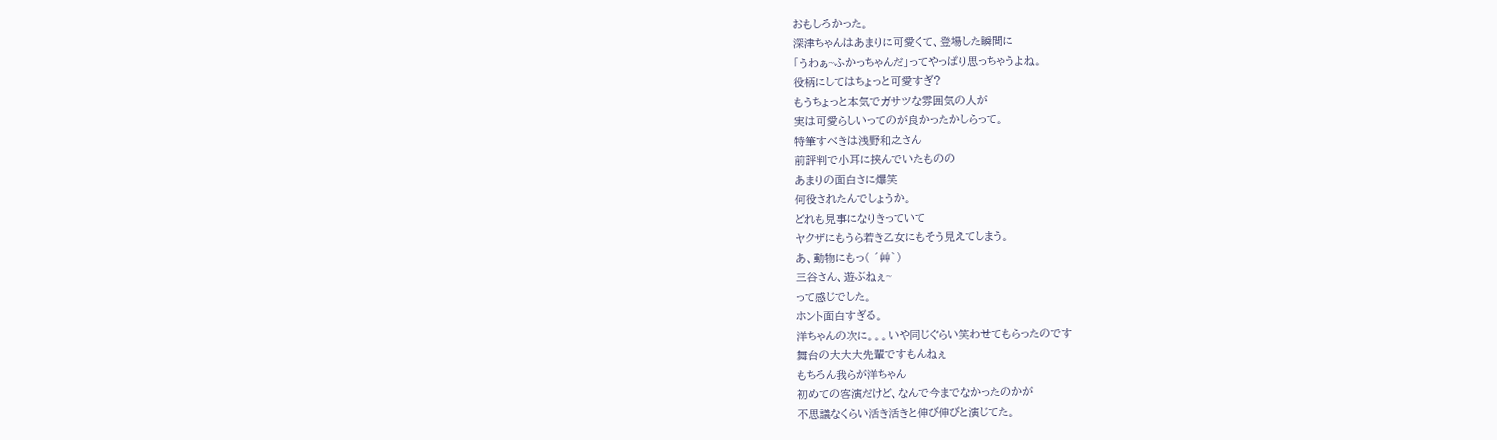おもしろかった。
深津ちゃんはあまりに可愛くて、登場した瞬間に
「うわぁ~ふかっちゃんだ」ってやっぱり思っちゃうよね。
役柄にしてはちょっと可愛すぎ?
もうちょっと本気でガサツな雰囲気の人が
実は可愛らしいってのが良かったかしらって。
特筆すべきは浅野和之さん
前評判で小耳に挟んでいたものの
あまりの面白さに爆笑
何役されたんでしょうか。
どれも見事になりきっていて
ヤクザにもうら若き乙女にもそう見えてしまう。
あ、動物にもっ( ´艸`)
三谷さん、遊ぶねぇ~
って感じでした。
ホント面白すぎる。
洋ちゃんの次に。。。いや同じぐらい笑わせてもらったのです
舞台の大大大先輩ですもんねぇ
もちろん我らが洋ちゃん
初めての客演だけど、なんで今までなかったのかが
不思議なくらい活き活きと伸び伸びと演じてた。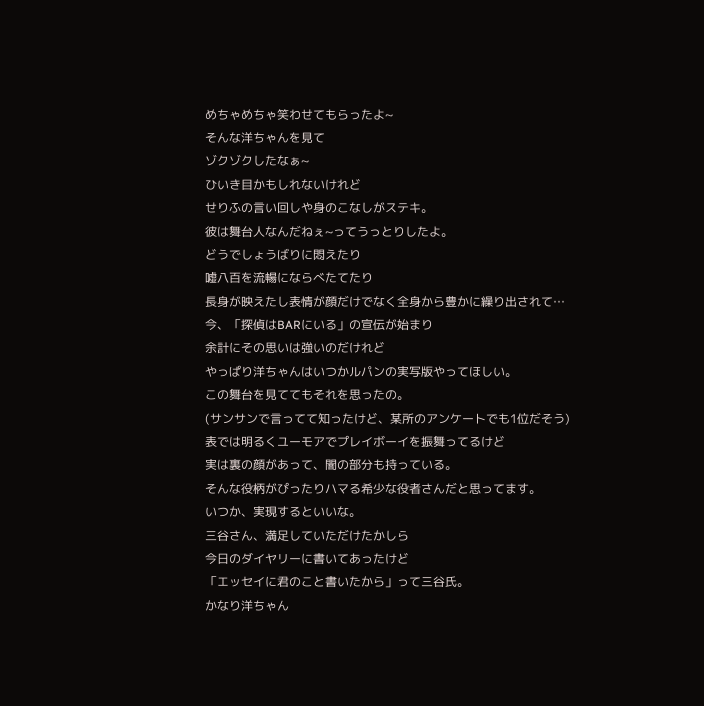めちゃめちゃ笑わせてもらったよ~
そんな洋ちゃんを見て
ゾクゾクしたなぁ~
ひいき目かもしれないけれど
せりふの言い回しや身のこなしがステキ。
彼は舞台人なんだねぇ~ってうっとりしたよ。
どうでしょうばりに悶えたり
嘘八百を流暢にならべたてたり
長身が映えたし表情が顔だけでなく全身から豊かに繰り出されて…
今、「探偵はBARにいる」の宣伝が始まり
余計にその思いは強いのだけれど
やっぱり洋ちゃんはいつかルパンの実写版やってほしい。
この舞台を見ててもそれを思ったの。
(サンサンで言ってて知ったけど、某所のアンケートでも1位だそう)
表では明るくユーモアでプレイボーイを振舞ってるけど
実は裏の顔があって、闇の部分も持っている。
そんな役柄がぴったりハマる希少な役者さんだと思ってます。
いつか、実現するといいな。
三谷さん、満足していただけたかしら
今日のダイヤリーに書いてあったけど
「エッセイに君のこと書いたから」って三谷氏。
かなり洋ちゃん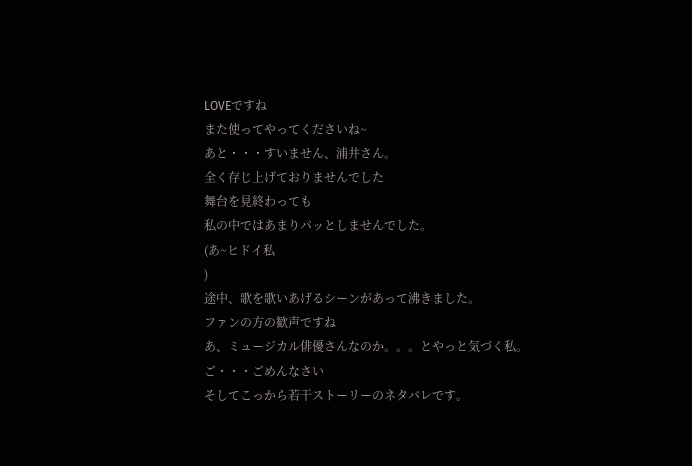LOVEですね
また使ってやってくださいね~
あと・・・すいません、浦井さん。
全く存じ上げておりませんでした
舞台を見終わっても
私の中ではあまりパッとしませんでした。
(あ~ヒドイ私
)
途中、歌を歌いあげるシーンがあって沸きました。
ファンの方の歓声ですね
あ、ミュージカル俳優さんなのか。。。とやっと気づく私。
ご・・・ごめんなさい
そしてこっから若干ストーリーのネタバレです。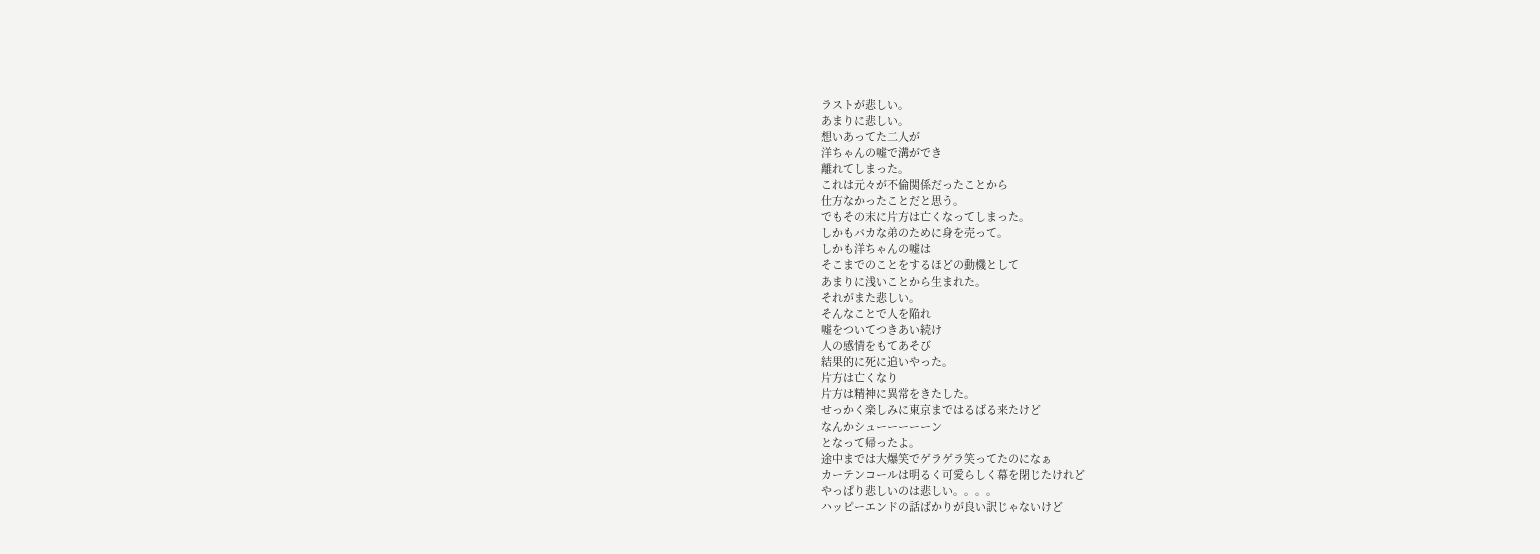ラストが悲しい。
あまりに悲しい。
想いあってた二人が
洋ちゃんの嘘で溝ができ
離れてしまった。
これは元々が不倫関係だったことから
仕方なかったことだと思う。
でもその末に片方は亡くなってしまった。
しかもバカな弟のために身を売って。
しかも洋ちゃんの嘘は
そこまでのことをするほどの動機として
あまりに浅いことから生まれた。
それがまた悲しい。
そんなことで人を陥れ
嘘をついてつきあい続け
人の感情をもてあそび
結果的に死に追いやった。
片方は亡くなり
片方は精神に異常をきたした。
せっかく楽しみに東京まではるばる来たけど
なんかシューーーーーン
となって帰ったよ。
途中までは大爆笑でゲラゲラ笑ってたのになぁ
カーテンコールは明るく可愛らしく幕を閉じたけれど
やっぱり悲しいのは悲しい。。。。
ハッピーエンドの話ばかりが良い訳じゃないけど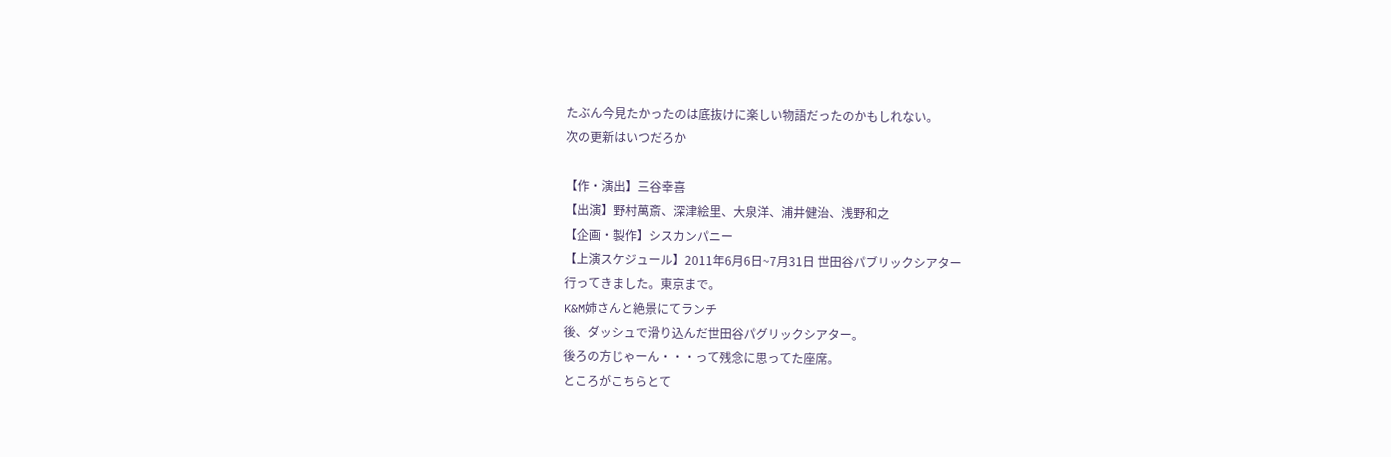たぶん今見たかったのは底抜けに楽しい物語だったのかもしれない。
次の更新はいつだろか

【作・演出】三谷幸喜
【出演】野村萬斎、深津絵里、大泉洋、浦井健治、浅野和之
【企画・製作】シスカンパニー
【上演スケジュール】2011年6月6日~7月31日 世田谷パブリックシアター
行ってきました。東京まで。
K&M姉さんと絶景にてランチ
後、ダッシュで滑り込んだ世田谷パグリックシアター。
後ろの方じゃーん・・・って残念に思ってた座席。
ところがこちらとて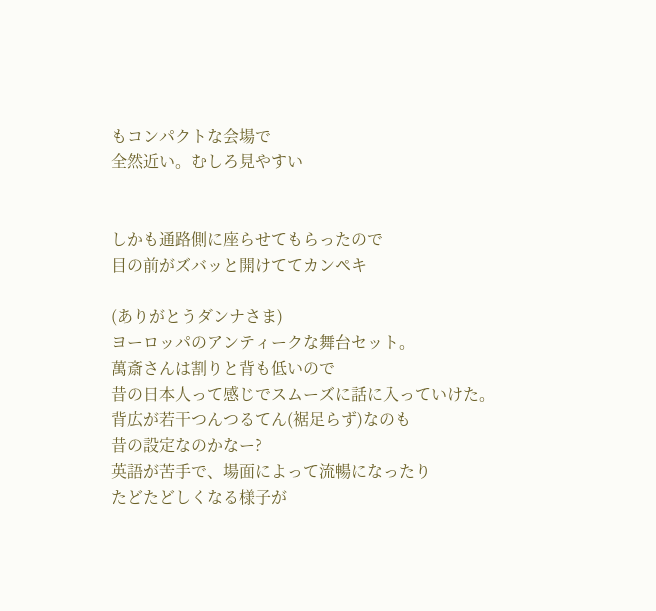もコンパクトな会場で
全然近い。むしろ見やすい


しかも通路側に座らせてもらったので
目の前がズバッと開けててカンペキ

(ありがとうダンナさま)
ヨーロッパのアンティークな舞台セット。
萬斎さんは割りと背も低いので
昔の日本人って感じでスムーズに話に入っていけた。
背広が若干つんつるてん(裾足らず)なのも
昔の設定なのかなー?
英語が苦手で、場面によって流暢になったり
たどたどしくなる様子が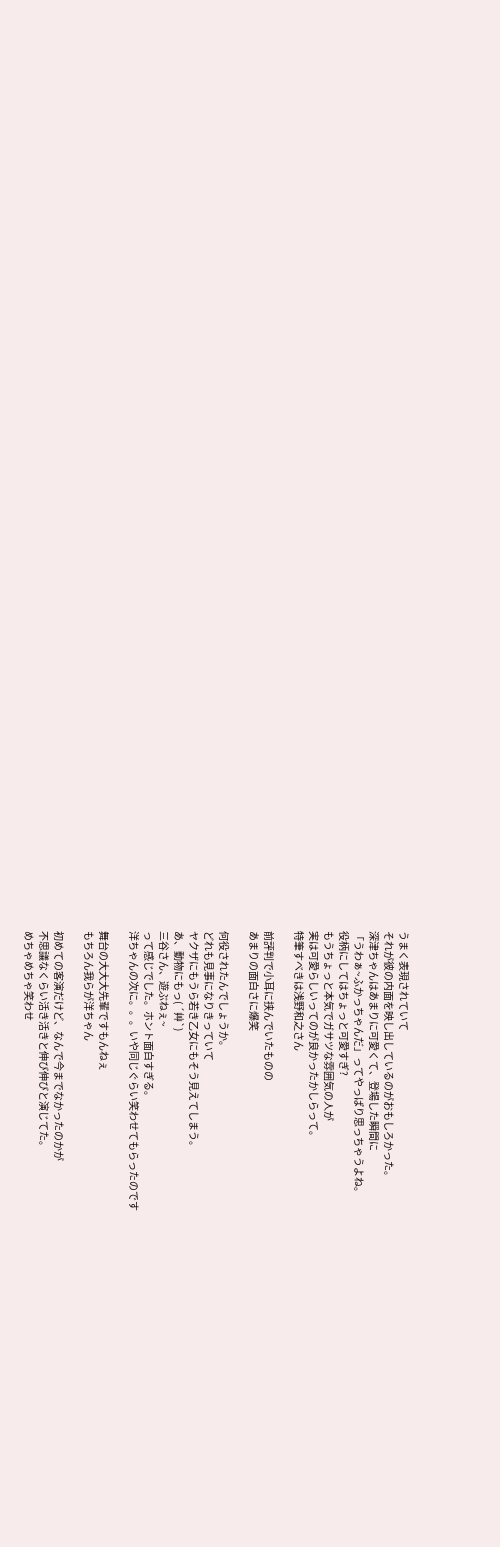うまく表現されていて
それが彼の内面を映し出しているのがおもしろかった。
深津ちゃんはあまりに可愛くて、登場した瞬間に
「うわぁ~ふかっちゃんだ」ってやっぱり思っちゃうよね。
役柄にしてはちょっと可愛すぎ?
もうちょっと本気でガサツな雰囲気の人が
実は可愛らしいってのが良かったかしらって。
特筆すべきは浅野和之さん

前評判で小耳に挟んでいたものの
あまりの面白さに爆笑

何役されたんでしょうか。
どれも見事になりきっていて
ヤクザにもうら若き乙女にもそう見えてしまう。
あ、動物にもっ( ´艸`)
三谷さん、遊ぶねぇ~
って感じでした。ホント面白すぎる。
洋ちゃんの次に。。。いや同じぐらい笑わせてもらったのです

舞台の大大大先輩ですもんねぇ
もちろん我らが洋ちゃん

初めての客演だけど、なんで今までなかったのかが
不思議なくらい活き活きと伸び伸びと演じてた。
めちゃめちゃ笑わせ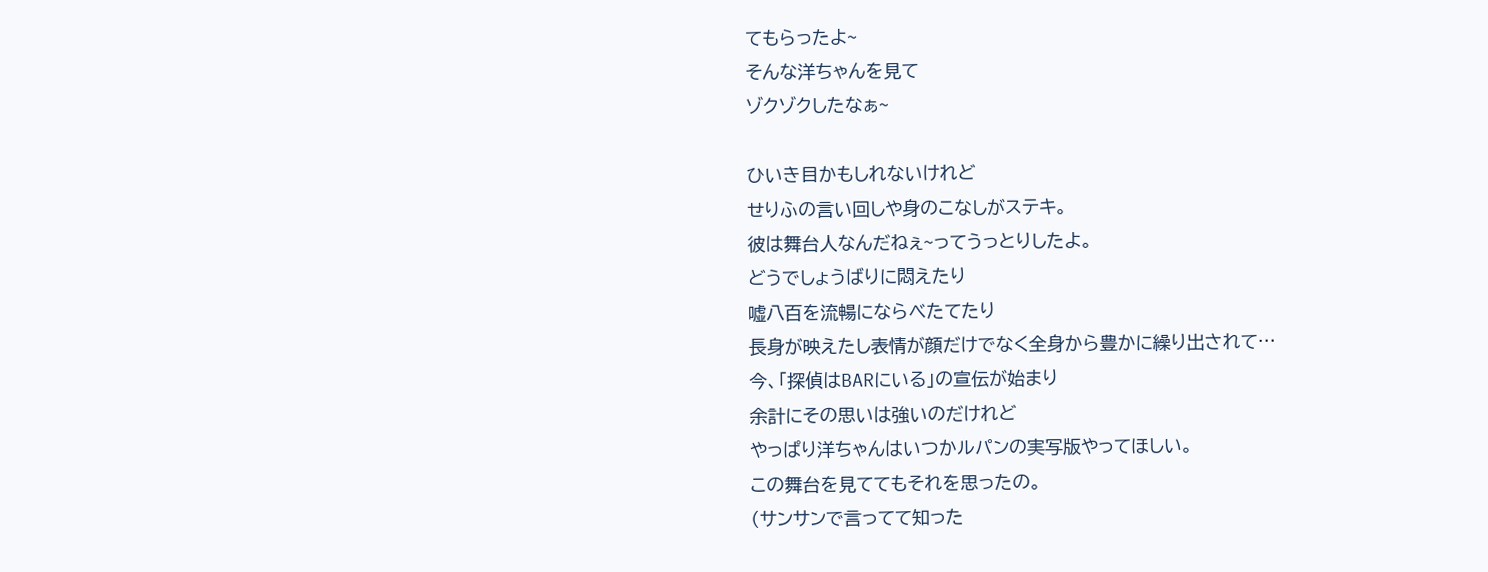てもらったよ~
そんな洋ちゃんを見て
ゾクゾクしたなぁ~

ひいき目かもしれないけれど
せりふの言い回しや身のこなしがステキ。
彼は舞台人なんだねぇ~ってうっとりしたよ。
どうでしょうばりに悶えたり
嘘八百を流暢にならべたてたり
長身が映えたし表情が顔だけでなく全身から豊かに繰り出されて…
今、「探偵はBARにいる」の宣伝が始まり
余計にその思いは強いのだけれど
やっぱり洋ちゃんはいつかルパンの実写版やってほしい。
この舞台を見ててもそれを思ったの。
(サンサンで言ってて知った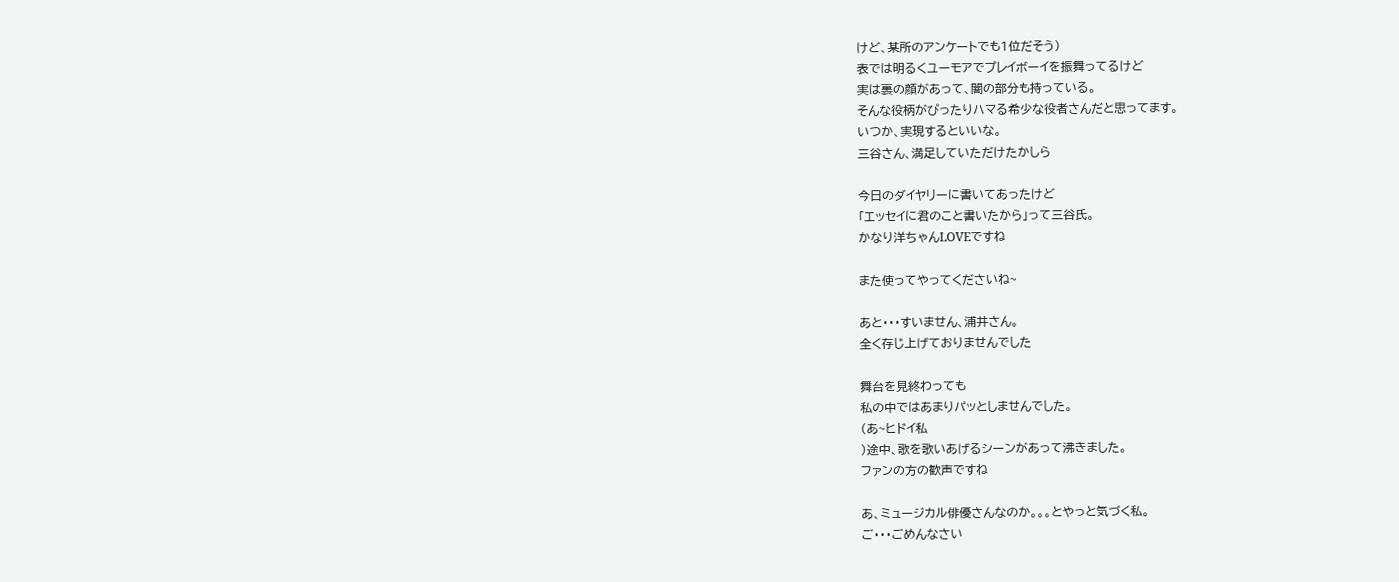けど、某所のアンケートでも1位だそう)
表では明るくユーモアでプレイボーイを振舞ってるけど
実は裏の顔があって、闇の部分も持っている。
そんな役柄がぴったりハマる希少な役者さんだと思ってます。
いつか、実現するといいな。
三谷さん、満足していただけたかしら

今日のダイヤリーに書いてあったけど
「エッセイに君のこと書いたから」って三谷氏。
かなり洋ちゃんLOVEですね

また使ってやってくださいね~

あと・・・すいません、浦井さん。
全く存じ上げておりませんでした

舞台を見終わっても
私の中ではあまりパッとしませんでした。
(あ~ヒドイ私
)途中、歌を歌いあげるシーンがあって沸きました。
ファンの方の歓声ですね

あ、ミュージカル俳優さんなのか。。。とやっと気づく私。
ご・・・ごめんなさい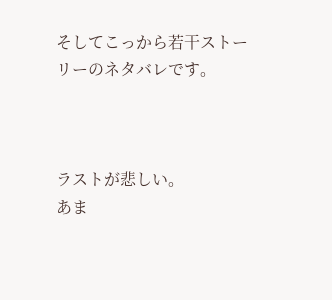そしてこっから若干ストーリーのネタバレです。



ラストが悲しい。
あま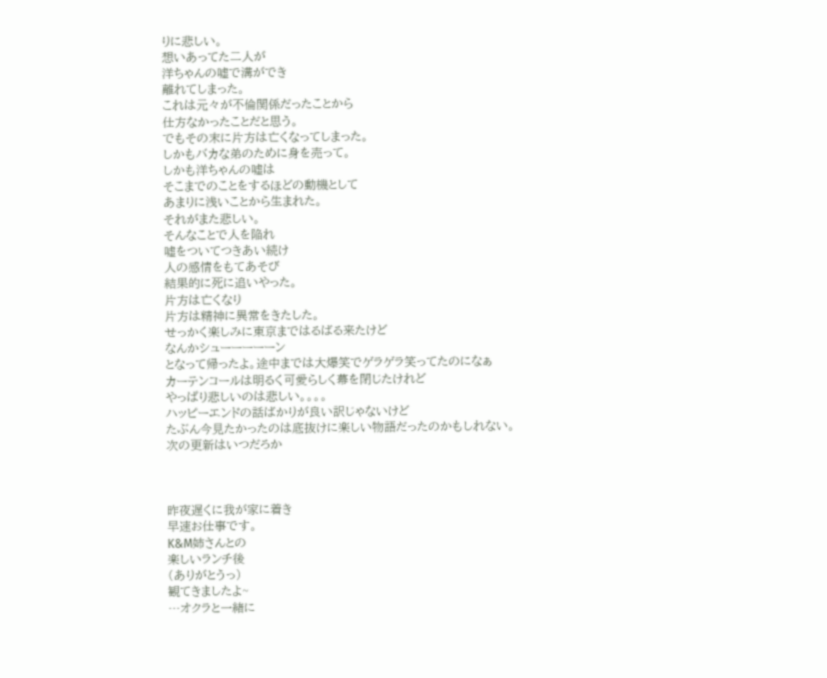りに悲しい。
想いあってた二人が
洋ちゃんの嘘で溝ができ
離れてしまった。
これは元々が不倫関係だったことから
仕方なかったことだと思う。
でもその末に片方は亡くなってしまった。
しかもバカな弟のために身を売って。
しかも洋ちゃんの嘘は
そこまでのことをするほどの動機として
あまりに浅いことから生まれた。
それがまた悲しい。
そんなことで人を陥れ
嘘をついてつきあい続け
人の感情をもてあそび
結果的に死に追いやった。
片方は亡くなり
片方は精神に異常をきたした。
せっかく楽しみに東京まではるばる来たけど
なんかシューーーーーン
となって帰ったよ。途中までは大爆笑でゲラゲラ笑ってたのになぁ
カーテンコールは明るく可愛らしく幕を閉じたけれど
やっぱり悲しいのは悲しい。。。。
ハッピーエンドの話ばかりが良い訳じゃないけど
たぶん今見たかったのは底抜けに楽しい物語だったのかもしれない。
次の更新はいつだろか



昨夜遅くに我が家に着き
早速お仕事です。
K&M姉さんとの
楽しいランチ後
(ありがとうっ)
観てきましたよ~
…オクラと一緒に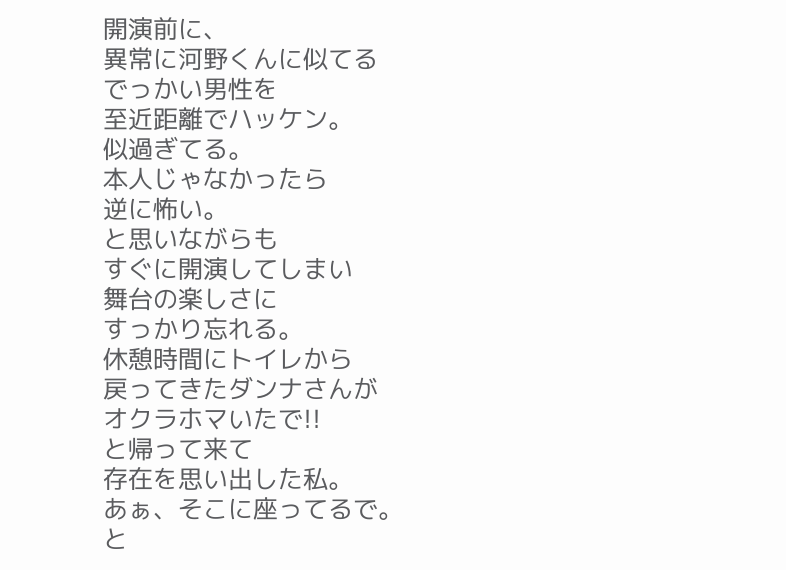開演前に、
異常に河野くんに似てる
でっかい男性を
至近距離でハッケン。
似過ぎてる。
本人じゃなかったら
逆に怖い。
と思いながらも
すぐに開演してしまい
舞台の楽しさに
すっかり忘れる。
休憩時間にトイレから
戻ってきたダンナさんが
オクラホマいたで!!
と帰って来て
存在を思い出した私。
あぁ、そこに座ってるで。
と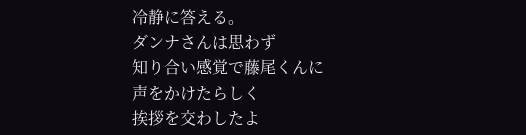冷静に答える。
ダンナさんは思わず
知り合い感覚で藤尾くんに
声をかけたらしく
挨拶を交わしたよ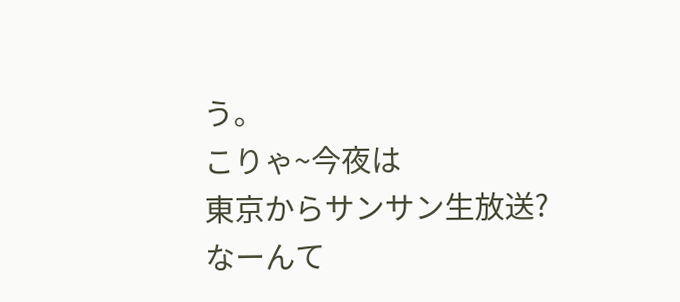う。
こりゃ~今夜は
東京からサンサン生放送?
なーんて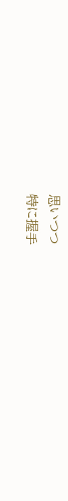思いつつ
特に握手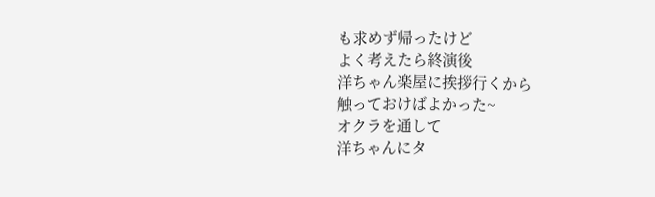も求めず帰ったけど
よく考えたら終演後
洋ちゃん楽屋に挨拶行くから
触っておけばよかった~
オクラを通して
洋ちゃんにタ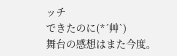ッチ
できたのに(*´艸`)
舞台の感想はまた今度。